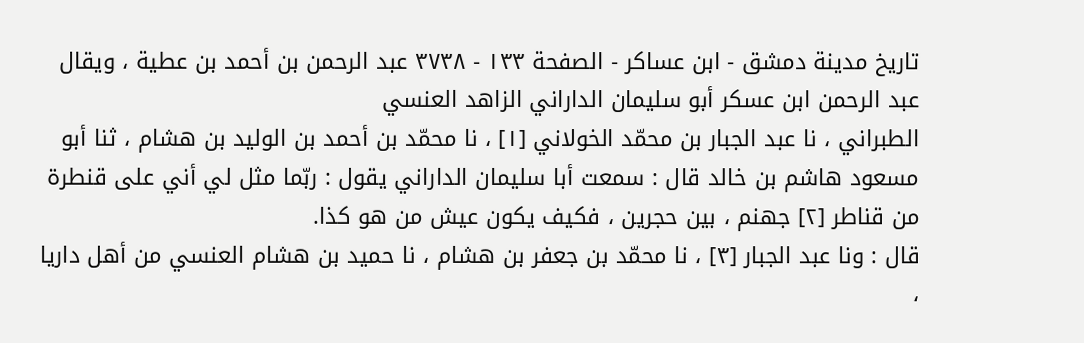تاريخ مدينة دمشق - ابن عساكر - الصفحة ١٣٣ - ٣٧٣٨ عبد الرحمن بن أحمد بن عطية ، ويقال عبد الرحمن ابن عسكر أبو سليمان الداراني الزاهد العنسي
الطبراني ، نا عبد الجبار بن محمّد الخولاني [١] ، نا محمّد بن أحمد بن الوليد بن هشام ، ثنا أبو مسعود هاشم بن خالد قال : سمعت أبا سليمان الداراني يقول : ربّما مثل لي أني على قنطرة من قناطر [٢] جهنم ، بين حجرين ، فكيف يكون عيش من هو كذا.
قال : ونا عبد الجبار [٣] ، نا محمّد بن جعفر بن هشام ، نا حميد بن هشام العنسي من أهل داريا ،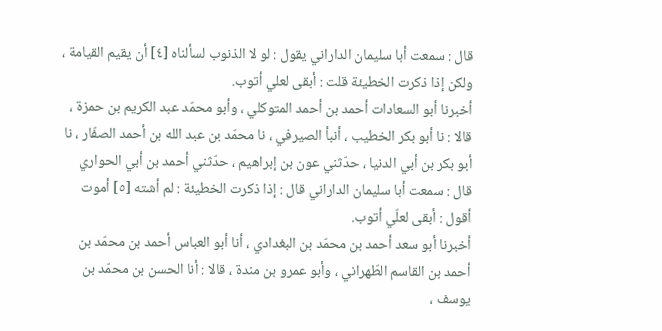قال : سمعت أبا سليمان الداراني يقول : لو لا الذنوب لسألناه [٤] أن يقيم القيامة ، ولكن إذا ذكرت الخطيئة قلت : أبقى لعلي أتوب.
أخبرنا أبو السعادات أحمد بن أحمد المتوكلي ، وأبو محمّد عبد الكريم بن حمزة ، قالا : نا أبو بكر الخطيب ، أنبأ الصيرفي ، نا محمّد بن عبد الله بن أحمد الصفّار ، نا أبو بكر بن أبي الدنيا ، حدّثني عون بن إبراهيم ، حدّثني أحمد بن أبي الحواري قال : سمعت أبا سليمان الداراني قال : إذا ذكرت الخطيئة : لم أشته [٥] أموت أقول : أبقى لعلّي أتوب.
أخبرنا أبو سعد أحمد بن محمّد بن البغدادي ، أنا أبو العباس أحمد بن محمّد بن أحمد بن القاسم الطّهراني ، وأبو عمرو بن مندة ، قالا : أنا الحسن بن محمّد بن يوسف ،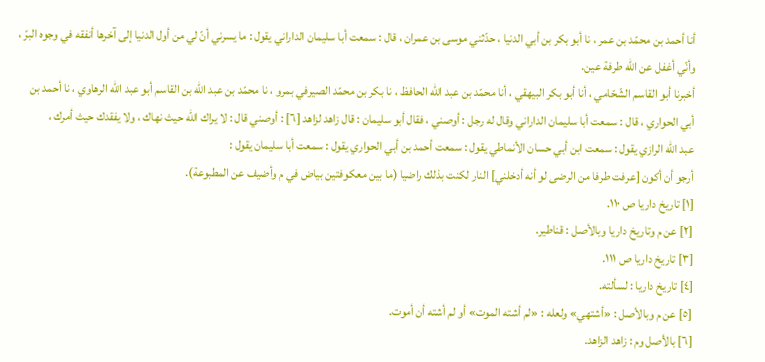أنا أحمد بن محمّد بن عمر ، نا أبو بكر بن أبي الدنيا ، حدّثني موسى بن عمران ، قال : سمعت أبا سليمان الداراني يقول : ما يسرني أنّ لي من أول الدنيا إلى آخرها أنفقه في وجوه البرّ ، وأنّي أغفل عن الله طرفة عين.
أخبرنا أبو القاسم الشّحّامي ، أنا أبو بكر البيهقي ، أنا محمّد بن عبد الله الحافظ ، نا بكر بن محمّد الصيرفي بمرو ، نا محمّد بن عبد الله بن القاسم أبو عبد الله الرهاوي ، نا أحمد بن أبي الحواري ، قال : سمعت أبا سليمان الداراني وقال له رجل : أوصني ، فقال أبو سليمان : قال زاهد لزاهد [٦] : أوصني قال : لا يراك الله حيث نهاك ، ولا يفقدك حيث أمرك ،
عبد الله الرازي يقول : سمعت ابن أبي حسان الأنماطي يقول : سمعت أحمد بن أبي الحواري يقول : سمعت أبا سليمان يقول :
أرجو أن أكون [عرفت طرفا من الرضى لو أنه أدخلني] النار لكنت بذلك راضيا (ما بين معكوفتين بياض في م وأضيف عن المطبوعة).
[١] تاريخ داريا ص ١١٠.
[٢] عن م وتاريخ داريا وبالأصل : قناطير.
[٣] تاريخ داريا ص ١١١.
[٤] تاريخ داريا : لسألته.
[٥] عن م وبالأصل : «أشتهي» ولعله : «لم أشته الموت» أو لم أشته أن أموت.
[٦] بالأصل وم : زاهد الزاهد.